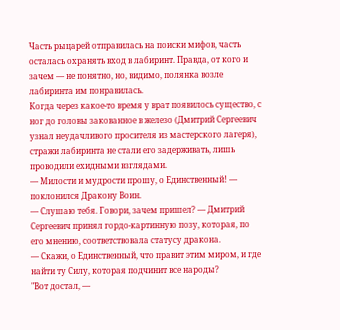Часть рыцарей отправилась на поиски мифов, часть осталась охранять вход в лабиринт. Правда, от кого и зачем — не понятно, но, видимо, полянка возле лабиринта им понравилась.
Когда через какое-то время у врат появилось существо, с ног до головы закованное в железо (Дмитрий Сергеевич узнал неудачливого просителя из мастерского лагеря), стражи лабиринта не стали его задерживать, лишь проводили ехидными взглядами.
— Милости и мудрости прошу, о Единственный! — поклонился Дракону Воин.
— Слушаю тебя. Говори, зачем пришел? — Дмитрий Сергеевич принял гордо-картинную позу, которая, по его мнению, соответствовала статусу дракона.
— Скажи, о Единственный, что правит этим миром, и где найти ту Силу, которая подчинит все народы?
"Вот достал, —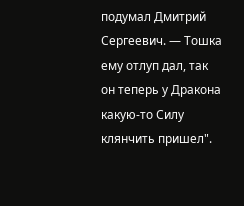подумал Дмитрий Сергеевич. — Тошка ему отлуп дал, так он теперь у Дракона какую-то Силу клянчить пришел".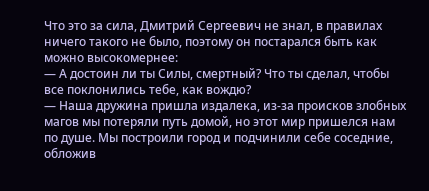Что это за сила, Дмитрий Сергеевич не знал, в правилах ничего такого не было, поэтому он постарался быть как можно высокомернее:
— А достоин ли ты Силы, смертный? Что ты сделал, чтобы все поклонились тебе, как вождю?
— Наша дружина пришла издалека, из-за происков злобных магов мы потеряли путь домой, но этот мир пришелся нам по душе. Мы построили город и подчинили себе соседние, обложив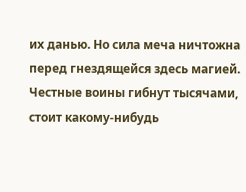их данью. Но сила меча ничтожна перед гнездящейся здесь магией. Честные воины гибнут тысячами, стоит какому-нибудь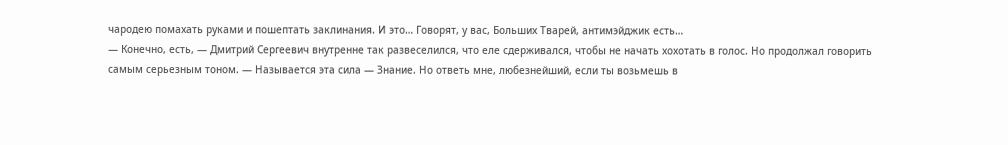чародею помахать руками и пошептать заклинания. И это… Говорят, у вас, Больших Тварей, антимэйджик есть…
— Конечно, есть, — Дмитрий Сергеевич внутренне так развеселился, что еле сдерживался, чтобы не начать хохотать в голос. Но продолжал говорить самым серьезным тоном. — Называется эта сила — Знание. Но ответь мне, любезнейший, если ты возьмешь в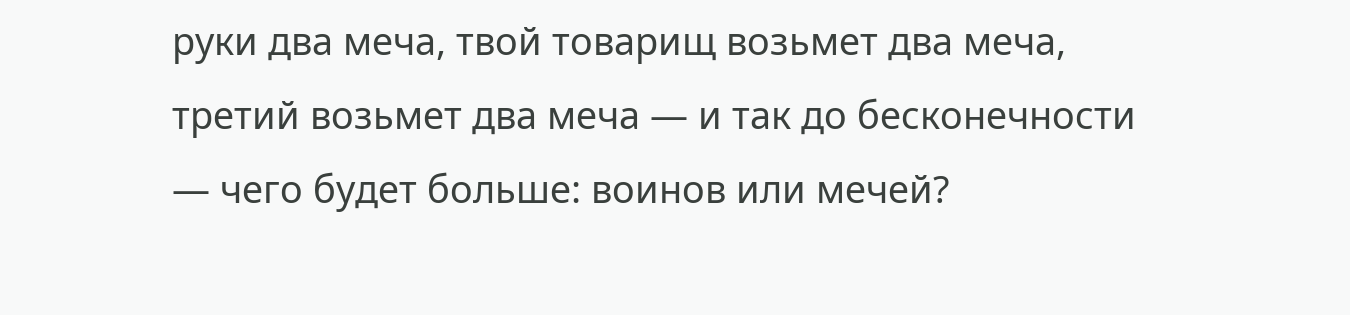руки два меча, твой товарищ возьмет два меча, третий возьмет два меча — и так до бесконечности — чего будет больше: воинов или мечей?